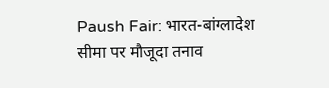Paush Fair: भारत-बांग्लादेश सीमा पर मौजूदा तनाव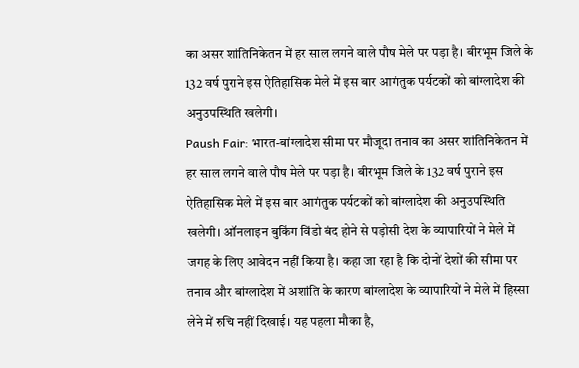का असर शांतिनिकेतन में हर साल लगने वाले पौष मेले पर पड़ा है। बीरभूम जिले के 132 वर्ष पुराने इस ऐतिहासिक मेले में इस बार आगंतुक पर्यटकों को बांग्लादेश की अनुउपस्थिति खलेगी।
Paush Fair: भारत-बांग्लादेश सीमा पर मौजूदा तनाव का असर शांतिनिकेतन में हर साल लगने वाले पौष मेले पर पड़ा है। बीरभूम जिले के 132 वर्ष पुराने इस ऐतिहासिक मेले में इस बार आगंतुक पर्यटकों को बांग्लादेश की अनुउपस्थिति खलेगी। ऑनलाइन बुकिंग विंडो बंद होने से पड़ोसी देश के व्यापारियों ने मेले में जगह के लिए आवेदन नहीं किया है। कहा जा रहा है कि दोनों देशों की सीमा पर तनाव और बांग्लादेश में अशांति के कारण बांग्लादेश के व्यापारियों ने मेले में हिस्सा लेने में रुचि नहीं दिखाई। यह पहला मौका है,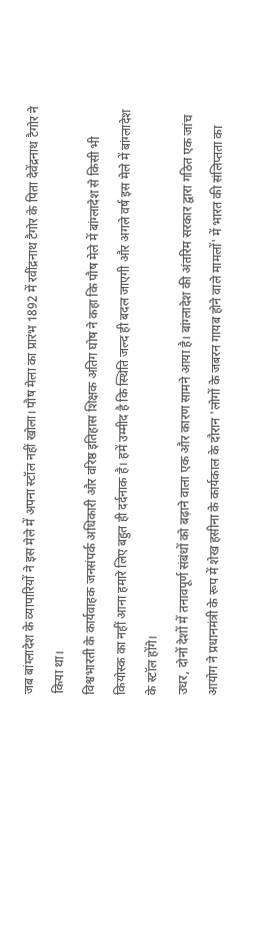जब बांग्लादेश के व्यापारियों ने इस मेले में अपना स्टॉल नहीं खोला। पौष मेला का प्रारंभ 1892 में रवींद्रनाथ टैगोर के पिता देवेंद्रनाथ टैगोर ने किया था।
विश्वभारती के कार्यवाहक जनसंपर्क अधिकारी और वरिष्ठ इतिहास शिक्षक अतिग घोष ने कहा कि पौष मेले में बांग्लादेश से किसी भी कियोस्क का नहीं आना हमारे लिए बहुत ही दर्दनाक है। हमें उम्मीद है कि स्थिति जल्द ही बदल जाएगी और अगले वर्ष इस मेले में बांग्लादेश के स्टॉल होंगे।
उधर, दोनों देशों में तनावपूर्ण संबंधों को बढ़ाने वाला एक और कारण सामने आया है। बांग्लादेश की अंतरिम सरकार द्वारा गठित एक जांच आयोग ने प्रधानमंत्री के रूप में शेख हसीना के कार्यकाल के दौरान 'लोगों के जबरन गायब होने वाले मामलों' में भारत की संलिप्तता का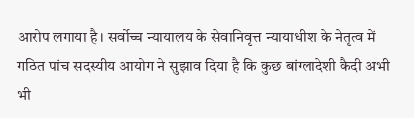आरोप लगाया है। सर्वोच्च न्यायालय के सेवानिवृत्त न्यायाधीश के नेतृत्व में गठित पांच सदस्यीय आयोग ने सुझाव दिया है कि कुछ बांग्लादेशी कैदी अभी भी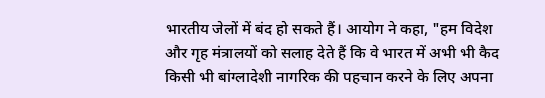भारतीय जेलों में बंद हो सकते हैं। आयोग ने कहा, "हम विदेश और गृह मंत्रालयों को सलाह देते हैं कि वे भारत में अभी भी कैद किसी भी बांग्लादेशी नागरिक की पहचान करने के लिए अपना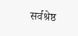सर्वश्रेष्ठ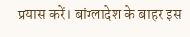प्रयास करें। बांग्लादेश के बाहर इस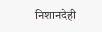निशानदेही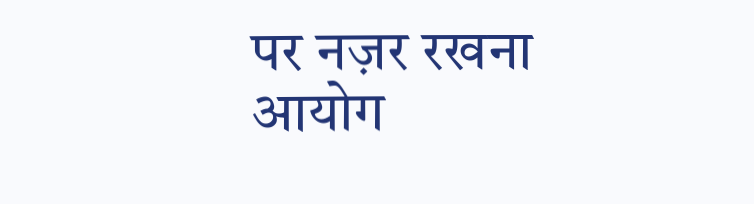पर नज़र रखना आयोग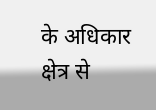के अधिकार क्षेत्र से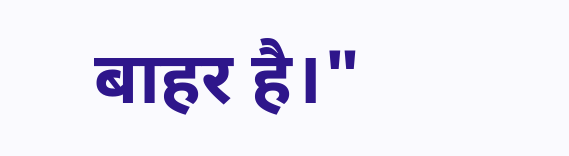बाहर है।"